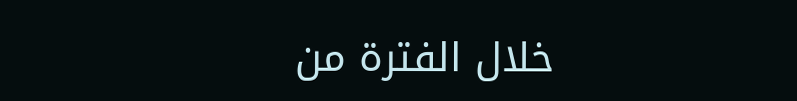خلال الفترة من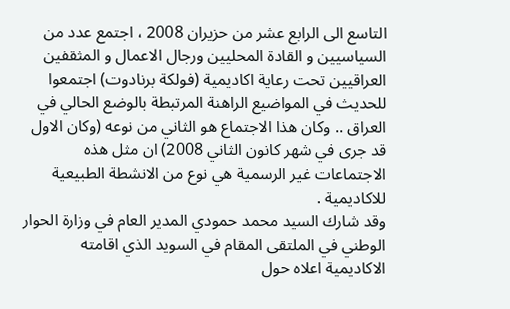التاسع الى الرابع عشر من حزيران 2008 ، اجتمع عدد من السياسيين و القادة المحليين ورجال الاعمال و المثقفين العراقيين تحت رعاية اكاديمية (فولكة برنادوت) اجتمعوا للحديث في المواضيع الراهنة المرتبطة بالوضع الحالي في العراق .. وكان هذا الاجتماع هو الثاني من نوعه (وكان الاول قد جرى في شهر كانون الثاني 2008) ان مثل هذه الاجتماعات غير الرسمية هي نوع من الانشطة الطبيعية للاكاديمية .
وقد شارك السيد محمد حمودي المدير العام في وزارة الحوار الوطني في الملتقى المقام في السويد الذي اقامته الاكاديمية اعلاه حول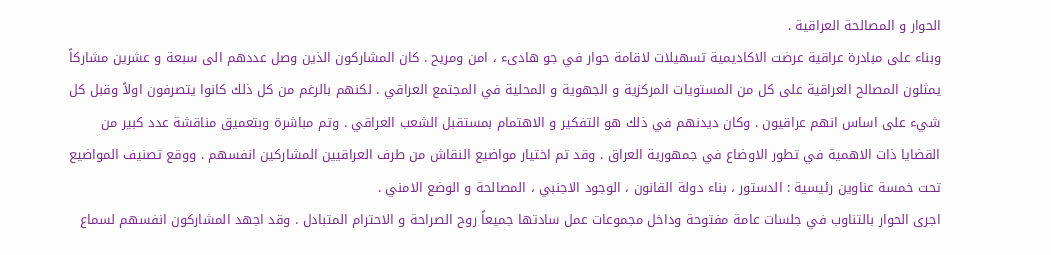الحوار و المصالحة العراقية .
وبناء على مبادرة عراقية عرضت الاكاديمية تسهيلات لاقامة حوار في جو هادىء ، امن ومريح . كان المشاركون الذين وصل عددهم الى سبعة و عشرين مشاركاً يمثلون المصالح العراقية على كل من المستويات المركزية و الجهوية و المحلية في المجتمع العراقي . لكنهم بالرغم من كل ذلك كانوا يتصرفون اولاً وقبل كل شيء على اساس انهم عراقيون . وكان ديدنهم في ذلك هو التفكير و الاهتمام بمستقبل الشعب العراقي . وتم مباشرة وبتعميق مناقشة عدد كبير من القضايا ذات الاهمية في تطور الاوضاع في جمهورية العراق . وقد تم اختيار مواضيع النقاش من طرف العراقيين المشاركين انفسهم . ووقع تصنيف المواضيع تحت خمسة عناوين رئيسية : الدستور ، بناء دولة القانون ، الوجود الاجنبي ، المصالحة و الوضع الامني .
اجرى الحوار بالتناوب في جلسات عامة مفتوحة وداخل مجموعات عمل سادتها جميعاً روح الصراحة و الاحترام المتبادل . وقد اجهد المشاركون انفسهم لسماع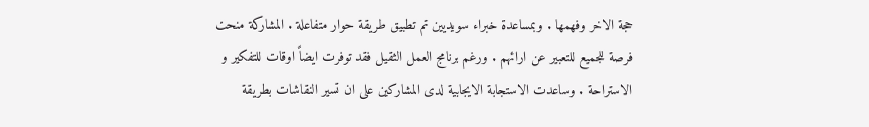حجة الاخر وفهمها . وبمساعدة خبراء سويديين تم تطبيق طريقة حوار متفاعلة . المشاركة منحت فرصة للجميع للتعبير عن ارائهم . ورغم برنامج العمل الثقيل فقد توفرت ايضاً اوقات للتفكير و الاستراحة . وساعدت الاستجابة الايجابية لدى المشاركين على ان تسير النقاشات بطريقة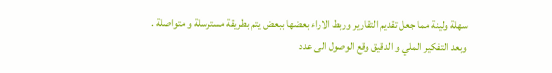سهلة ولينة مما جعل تقديم التقارير وربط الاراء بعضها ببعض يتم بطريقة مسترسلة و متواصلة .
وبعد التفكير الملي و الدقيق وقع الوصول الى عدد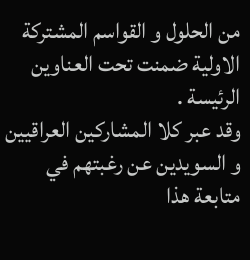من الحلول و القواسم المشتركة الاولية ضمنت تحت العناوين الرئيسة .
وقد عبر كلا المشاركين العراقيين و السويدين عن رغبتهم في متابعة هذا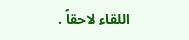اللقاء لاحقاً .